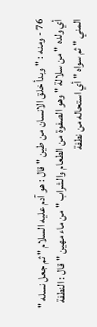76 - ومنه : " وبدأ خلق الانسان من طين " قال : هو آدم عليه السلام " ثم جعل نسله "
أي ولده " من سلالة " وهو الصفوة من الطعام والشراب " من ماء مهين " قال : النطفة
المني " ثم سواه " أي استحاله من نطفة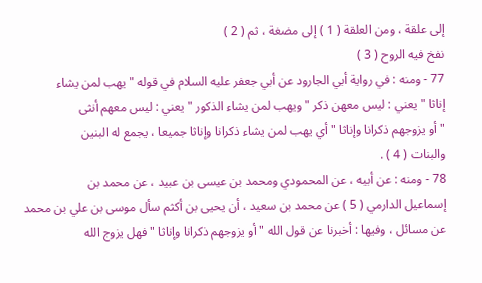إلى علقة ، ومن العلقة ( 1 ) إلى مضغة ، ثم ( 2 )
نفخ فيه الروح ( 3 )
77 - ومنه : في رواية أبي الجارود عن أبي جعفر عليه السلام في قوله " يهب لمن يشاء
إناثا " يعني : ليس معهن ذكر " ويهب لمن يشاء الذكور " يعني : ليس معهم أنثى
" أو يزوجهم ذكرانا وإناثا " أي يهب لمن يشاء ذكرانا وإناثا جميعا ، يجمع له البنين
والبنات ( 4 ) .
78 - ومنه : عن أبيه ، عن المحمودي ومحمد بن عيسى بن عبيد ، عن محمد بن
إسماعيل الدارمي ( 5 ) عن محمد بن سعيد ، أن يحيى بن أكثم سأل موسى بن علي بن محمد
عن مسائل ، وفيها : أخبرنا عن قول الله " أو يزوجهم ذكرانا وإناثا " فهل يزوج الله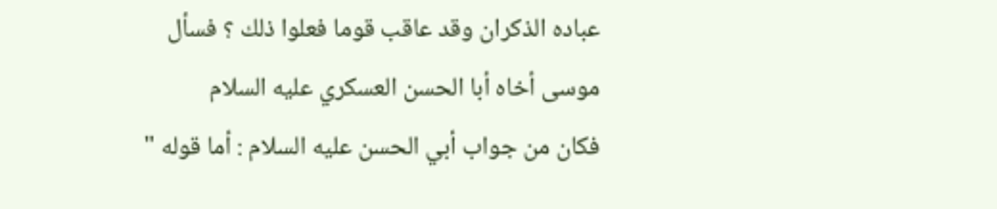عباده الذكران وقد عاقب قوما فعلوا ذلك ؟ فسأل موسى أخاه أبا الحسن العسكري عليه السلام
فكان من جواب أبي الحسن عليه السلام : أما قوله "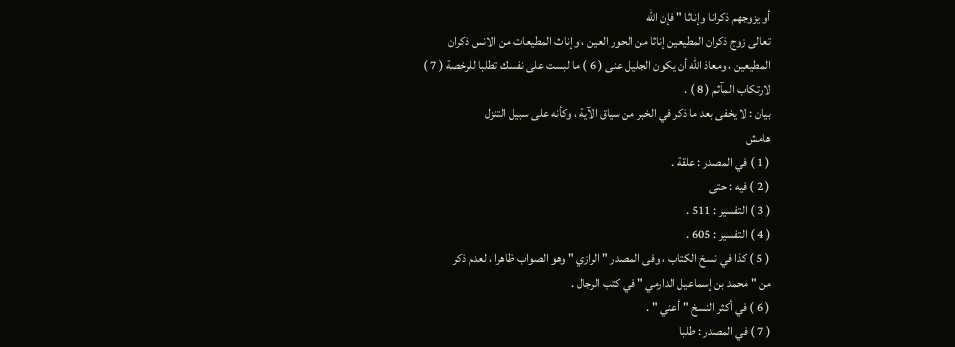أو يزوجهم ذكرانا وإناثا " فإن الله
تعالى زوج ذكران المطيعين إناثا من الحور العين ، وإناث المطيعات من الانس ذكران
المطيعين ، ومعاذ الله أن يكون الجليل عنى ( 6 ) ما لبست على نفسك تطلبا للرخصة ( 7 )
لارتكاب المآثم ( 8 ) .
بيان : لا يخفى بعد ما ذكر في الخبر من سياق الآية ، وكأنه على سبيل التنزل
هامش
( 1 ) في المصدر : علقة .
( 2 ) فيه : حتى
( 3 ) التفسير : 511 .
( 4 ) التفسير : 605 .
( 5 ) كذا في نسخ الكتاب ، وفى المصدر " الرازي " وهو الصواب ظاهرا ، لعدم ذكر
من " محمد بن إسماعيل الدارمي " في كتب الرجال .
( 6 ) في أكثر النسخ " أعني " .
( 7 ) في المصدر : طلبا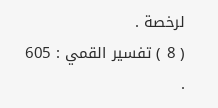لرخصة .
( 8 ) تفسير القمي : 605 .